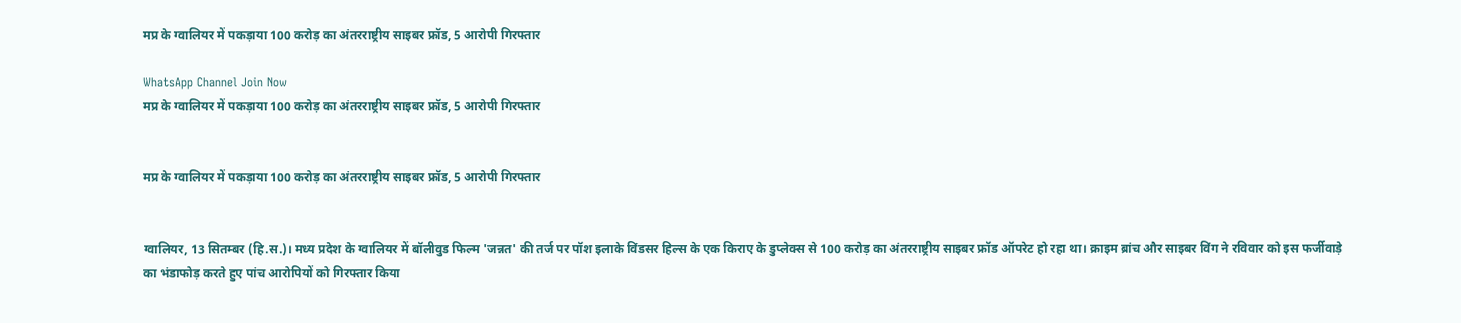मप्र के ग्वालियर में पकड़ाया 100 करोड़ का अंतरराष्ट्रीय साइबर फ्रॉड, 5 आरोपी गिरफ्तार

WhatsApp Channel Join Now
मप्र के ग्वालियर में पकड़ाया 100 करोड़ का अंतरराष्ट्रीय साइबर फ्रॉड, 5 आरोपी गिरफ्तार


मप्र के ग्वालियर में पकड़ाया 100 करोड़ का अंतरराष्ट्रीय साइबर फ्रॉड, 5 आरोपी गिरफ्तार


ग्वालियर, 13 सितम्बर (हि.स.)। मध्य प्रदेश के ग्वालियर में बॉलीवुड फिल्म 'जन्नत' की तर्ज पर पॉश इलाके विंडसर हिल्स के एक किराए के डुप्लेक्स से 100 करोड़ का अंतरराष्ट्रीय साइबर फ्रॉड ऑपरेट हो रहा था। क्राइम ब्रांच और साइबर विंग ने रविवार को इस फर्जीवाड़े का भंडाफोड़ करते हुए पांच आरोपियों को गिरफ्तार किया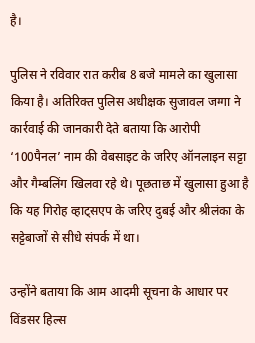है।

पुलिस ने रविवार रात करीब 8 बजे मामले का खुलासा किया है। अतिरिक्त पुलिस अधीक्षक सुजावल जग्गा ने कार्रवाई की जानकारी देते बताया कि आरोपी ‘100पैनल’ नाम की वेबसाइट के जरिए ऑनलाइन सट्टा और गैम्बलिंग खिलवा रहे थे। पूछताछ में खुलासा हुआ है कि यह गिरोह व्हाट्सएप के जरिए दुबई और श्रीलंका के सट्टेबाजों से सीधे संपर्क में था।

उन्होंने बताया कि आम आदमी सूचना के आधार पर विंडसर हिल्स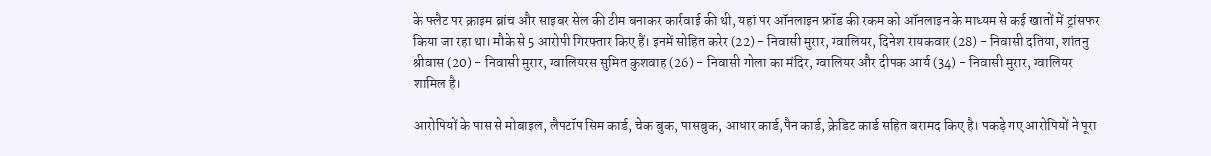के फ्लैट पर क्राइम ब्रांच और साइबर सेल की टीम बनाकर कार्रवाई की थी, यहां पर ऑनलाइन फ्रॉड की रकम को ऑनलाइन के माध्यम से कई खातों में ट्रांसफर किया जा रहा था। मौके से 5 आरोपी गिरफ्तार किए हैं। इनमें सोहित करेर (22) - निवासी मुरार, ग्वालियर, दिनेश रायकवार (28) - निवासी दतिया, शांतनु श्रीवास (20) - निवासी मुरार, ग्वालियरस सुमित कुशवाह (26) - निवासी गोला का मंदिर, ग्वालियर और दीपक आर्य (34) - निवासी मुरार, ग्वालियर शामिल है।

आरोपियों के पास से मोबाइल, लैपटॉप सिम कार्ड, चेक बुक, पासबुक, आधार कार्ड,पैन कार्ड, क्रेडिट कार्ड सहित बरामद किए है। पकड़े गए आरोपियों ने पूरा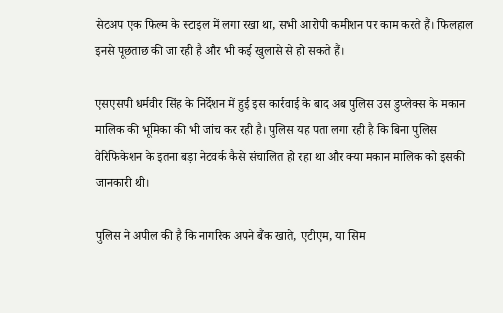सेटअप एक फिल्म के स्टाइल में लगा रखा था, सभी आरोपी कमीशन पर काम करते हैं। फिलहाल इनसे पूछताछ की जा रही है और भी कई खुलासे से हो सकते हैं।

एसएसपी धर्मवीर सिंह के निर्देशन में हुई इस कार्रवाई के बाद अब पुलिस उस डुप्लेक्स के मकान मालिक की भूमिका की भी जांच कर रही है। पुलिस यह पता लगा रही है कि बिना पुलिस वेरिफिकेशन के इतना बड़ा नेटवर्क कैसे संचालित हो रहा था और क्या मकान मालिक को इसकी जानकारी थी।

पुलिस ने अपील की है कि नागरिक अपने बैंक खाते, एटीएम, या सिम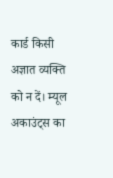कार्ड किसी अज्ञात व्यक्ति को न दें। म्यूल अकाउंट्स का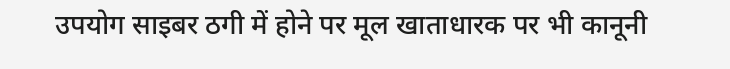उपयोग साइबर ठगी में होने पर मूल खाताधारक पर भी कानूनी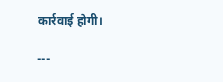कार्रवाई होगी।

---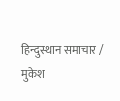हिन्दुस्थान समाचार / मुकेश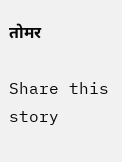तोमर

Share this story